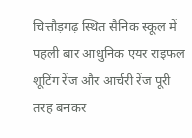चित्तौड़गढ़ स्थित सैनिक स्कूल में पहली बार आधुनिक एयर राइफल शूटिंग रेंज और आर्चरी रेंज पूरी तरह बनकर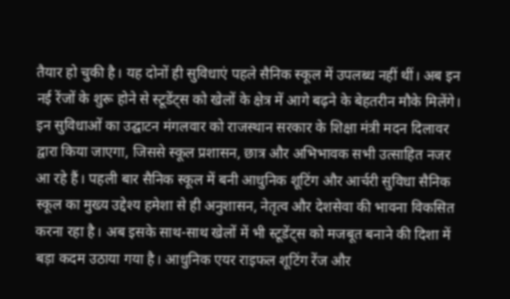तैयार हो चुकी है। यह दोनों ही सुविधाएं पहले सैनिक स्कूल में उपलब्ध नहीं थीं। अब इन नई रेंजों के शुरू होने से स्टूडेंट्स को खेलों के क्षेत्र में आगे बढ़ने के बेहतरीन मौके मिलेंगे। इन सुविधाओं का उद्घाटन मंगलवार को राजस्थान सरकार के शिक्षा मंत्री मदन दिलावर द्वारा किया जाएगा, जिससे स्कूल प्रशासन, छात्र और अभिभावक सभी उत्साहित नजर आ रहे हैं। पहली बार सैनिक स्कूल में बनी आधुनिक शूटिंग और आर्चरी सुविधा सैनिक स्कूल का मुख्य उद्देश्य हमेशा से ही अनुशासन, नेतृत्व और देशसेवा की भावना विकसित करना रहा है। अब इसके साथ-साथ खेलों में भी स्टूडेंट्स को मजबूत बनाने की दिशा में बड़ा कदम उठाया गया है। आधुनिक एयर राइफल शूटिंग रेंज और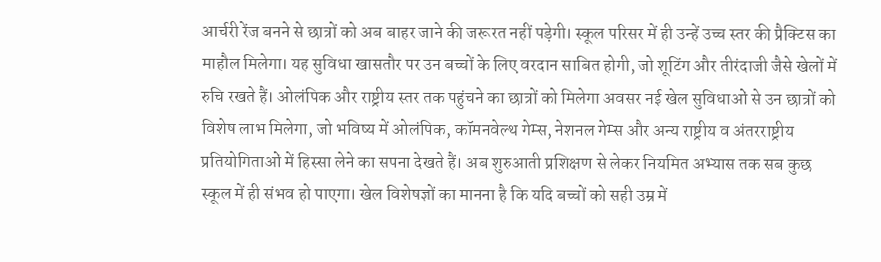आर्चरी रेंज बनने से छात्रों को अब बाहर जाने की जरूरत नहीं पड़ेगी। स्कूल परिसर में ही उन्हें उच्च स्तर की प्रैक्टिस का माहौल मिलेगा। यह सुविधा खासतौर पर उन बच्चों के लिए वरदान साबित होगी, जो शूटिंग और तीरंदाजी जैसे खेलों में रुचि रखते हैं। ओलंपिक और राष्ट्रीय स्तर तक पहुंचने का छात्रों को मिलेगा अवसर नई खेल सुविधाओं से उन छात्रों को विशेष लाभ मिलेगा, जो भविष्य में ओलंपिक, कॉमनवेल्थ गेम्स, नेशनल गेम्स और अन्य राष्ट्रीय व अंतरराष्ट्रीय प्रतियोगिताओं में हिस्सा लेने का सपना देखते हैं। अब शुरुआती प्रशिक्षण से लेकर नियमित अभ्यास तक सब कुछ स्कूल में ही संभव हो पाएगा। खेल विशेषज्ञों का मानना है कि यदि बच्चों को सही उम्र में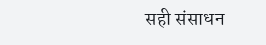सही संसाधन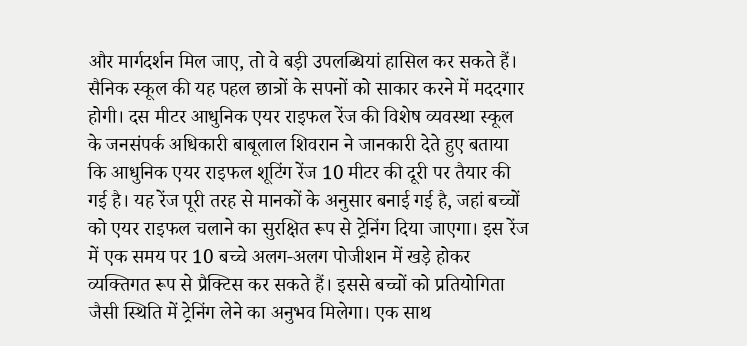और मार्गदर्शन मिल जाए, तो वे बड़ी उपलब्धियां हासिल कर सकते हैं। सैनिक स्कूल की यह पहल छात्रों के सपनों को साकार करने में मददगार होगी। दस मीटर आधुनिक एयर राइफल रेंज की विशेष व्यवस्था स्कूल के जनसंपर्क अधिकारी बाबूलाल शिवरान ने जानकारी देते हुए बताया कि आधुनिक एयर राइफल शूटिंग रेंज 10 मीटर की दूरी पर तैयार की गई है। यह रेंज पूरी तरह से मानकों के अनुसार बनाई गई है, जहां बच्चों को एयर राइफल चलाने का सुरक्षित रूप से ट्रेनिंग दिया जाएगा। इस रेंज में एक समय पर 10 बच्चे अलग-अलग पोजीशन में खड़े होकर व्यक्तिगत रूप से प्रैक्टिस कर सकते हैं। इससे बच्चों को प्रतियोगिता जैसी स्थिति में ट्रेनिंग लेने का अनुभव मिलेगा। एक साथ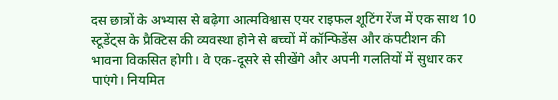दस छात्रों के अभ्यास से बढ़ेगा आत्मविश्वास एयर राइफल शूटिंग रेंज में एक साथ 10 स्टूडेंट्स के प्रैक्टिस की व्यवस्था होने से बच्चों में कॉन्फिडेंस और कंपटीशन की भावना विकसित होगी। वे एक-दूसरे से सीखेंगे और अपनी गलतियों में सुधार कर पाएंगे। नियमित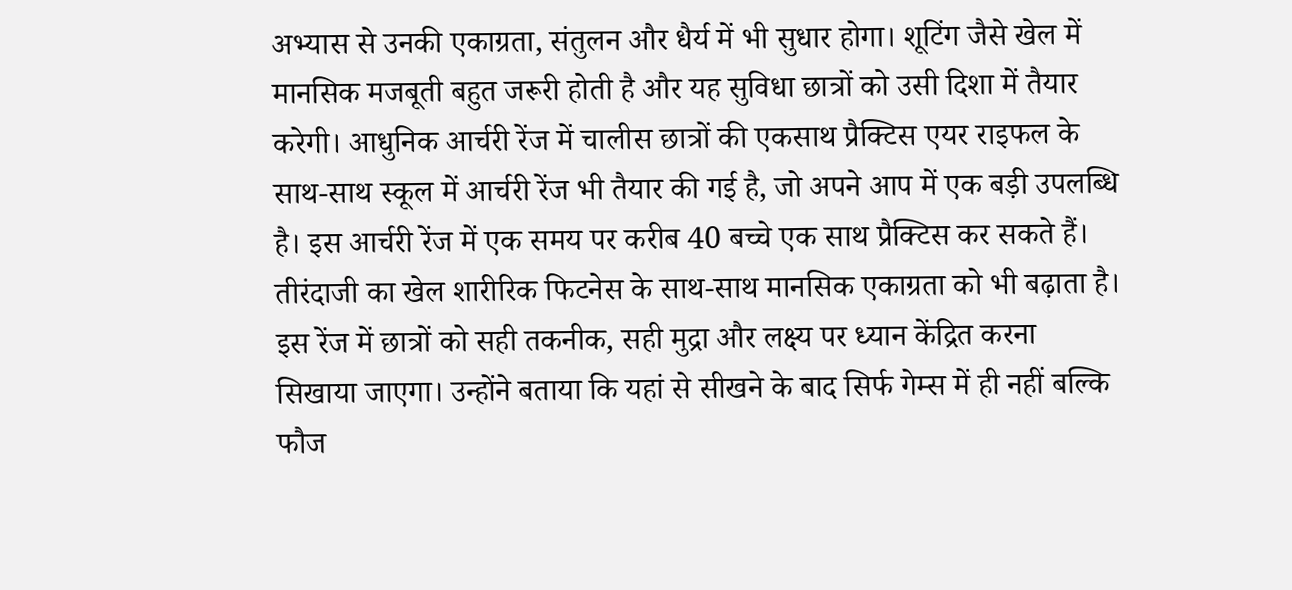अभ्यास से उनकी एकाग्रता, संतुलन और धैर्य में भी सुधार होगा। शूटिंग जैसे खेल में मानसिक मजबूती बहुत जरूरी होती है और यह सुविधा छात्रों को उसी दिशा में तैयार करेगी। आधुनिक आर्चरी रेंज में चालीस छात्रों की एकसाथ प्रैक्टिस एयर राइफल के साथ-साथ स्कूल में आर्चरी रेंज भी तैयार की गई है, जो अपने आप में एक बड़ी उपलब्धि है। इस आर्चरी रेंज में एक समय पर करीब 40 बच्चे एक साथ प्रैक्टिस कर सकते हैं। तीरंदाजी का खेल शारीरिक फिटनेस के साथ-साथ मानसिक एकाग्रता को भी बढ़ाता है। इस रेंज में छात्रों को सही तकनीक, सही मुद्रा और लक्ष्य पर ध्यान केंद्रित करना सिखाया जाएगा। उन्होंने बताया कि यहां से सीखने के बाद सिर्फ गेम्स में ही नहीं बल्कि फौज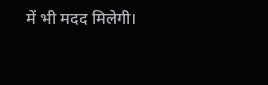में भी मदद मिलेगी।